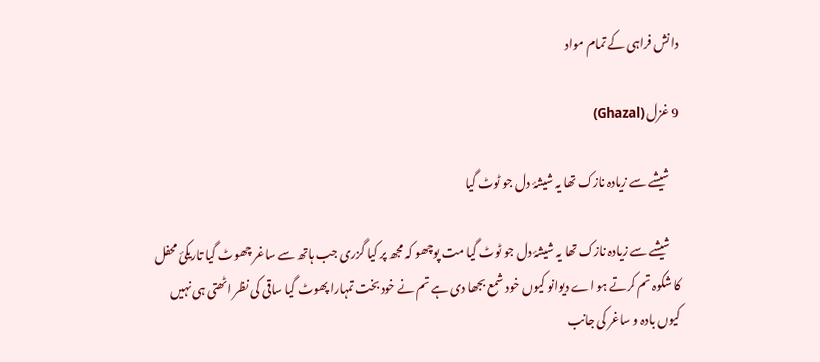دانش فراہی کے تمام مواد

9 غزل (Ghazal)

    شیشے سے زیادہ نازک تھا یہ شیشۂ دل جو ٹوٹ گیا

    شیشے سے زیادہ نازک تھا یہ شیشۂ دل جو ٹوٹ گیا مت پوچھو کہ مجھ پر کیا گزری جب ہاتھ سے ساغر چھوٹ گیا تاریکئ محفل کا شکوہ تم کرتے ہو اے دیوانو کیوں خود شمع بجھا دی ہے تم نے خود بخت تمہارا پھوٹ گیا ساقی کی نظر اٹھتی ہی نہیں کیوں بادہ و ساغر کی جانب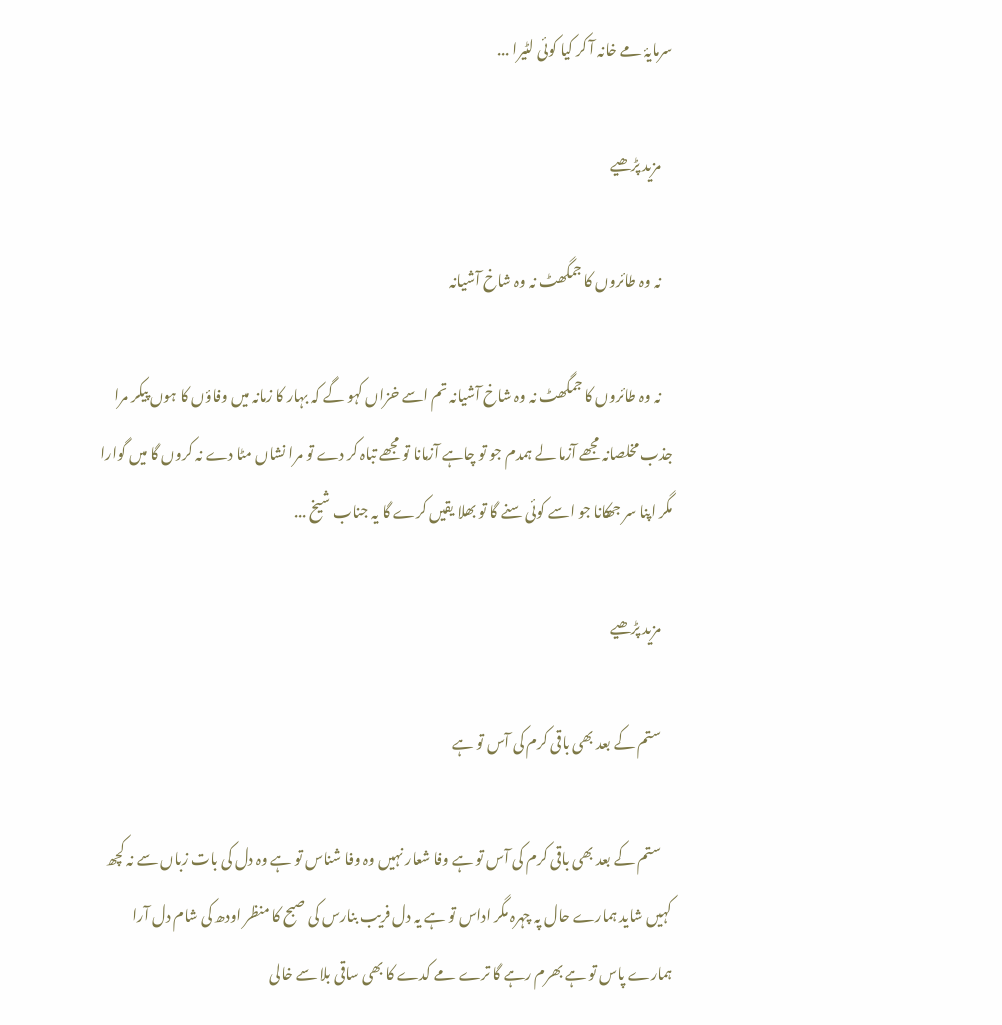سرمایۂ مے خانہ آ کر کیا کوئی لٹیرا ...

    مزید پڑھیے

    نہ وہ طائروں کا جمگھٹ نہ وہ شاخ آشیانہ

    نہ وہ طائروں کا جمگھٹ نہ وہ شاخ آشیانہ تم اسے خزاں کہو گے کہ بہار کا زمانہ میں وفاؤں کا ہوں پیکر مرا جذب مخلصانہ مجھے آزما لے ہمدم جو تو چاہے آزمانا تو مجھے تباہ کر دے تو مرا نشاں مٹا دے نہ کروں گا میں گوارا مگر اپنا سر جھکانا جو اسے کوئی سنے گا تو بھلا یقیں کرے گا یہ جناب شیخ ...

    مزید پڑھیے

    ستم کے بعد بھی باقی کرم کی آس تو ہے

    ستم کے بعد بھی باقی کرم کی آس تو ہے وفا شعار نہیں وہ وفا شناس تو ہے وہ دل کی بات زباں سے نہ کچھ کہیں شاید ہمارے حال پہ چہرہ مگر اداس تو ہے یہ دل فریب بنارس کی صبح کا منظر اودھ کی شام دل آرا ہمارے پاس تو ہے بھرم رہے گا ترے مے کدے کا بھی ساقی بلا سے خالی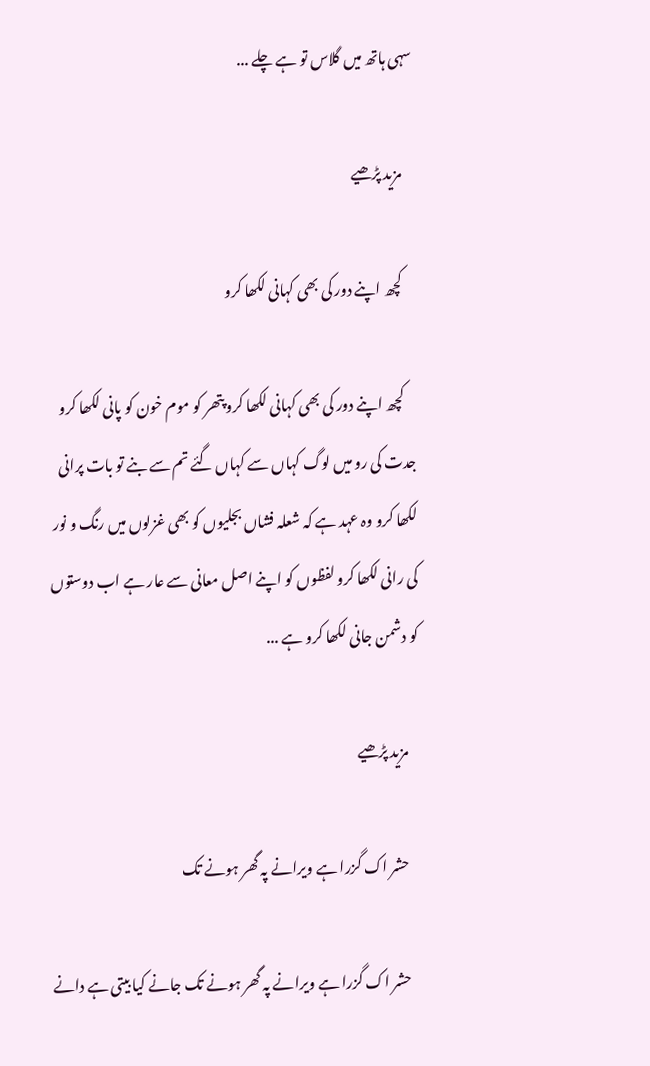سہی ہاتھ میں گلاس تو ہے چلے ...

    مزید پڑھیے

    کچھ اپنے دور کی بھی کہانی لکھا کرو

    کچھ اپنے دور کی بھی کہانی لکھا کرو پتھر کو موم خون کو پانی لکھا کرو جدت کی رو میں لوگ کہاں سے کہاں گئے تم سے بنے تو بات پرانی لکھا کرو وہ عہد ہے کہ شعلہ فشاں بجلیوں کو بھی غزلوں میں رنگ و نور کی رانی لکھا کرو لفظوں کو اپنے اصل معانی سے عار ہے اب دوستوں کو دشمن جانی لکھا کرو ہے ...

    مزید پڑھیے

    حشر اک گزرا ہے ویرانے پہ گھر ہونے تک

    حشر اک گزرا ہے ویرانے پہ گھر ہونے تک جانے کیا بیتی ہے دانے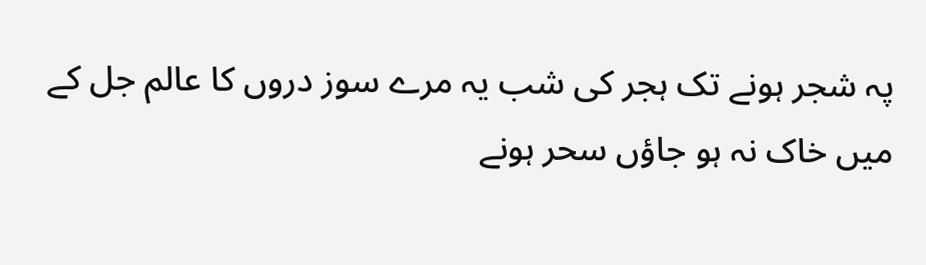پہ شجر ہونے تک ہجر کی شب یہ مرے سوز دروں کا عالم جل کے میں خاک نہ ہو جاؤں سحر ہونے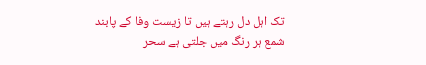تک اہل دل رہتے ہیں تا زیست وفا کے پابند شمع ہر رنگ میں جلتی ہے سحر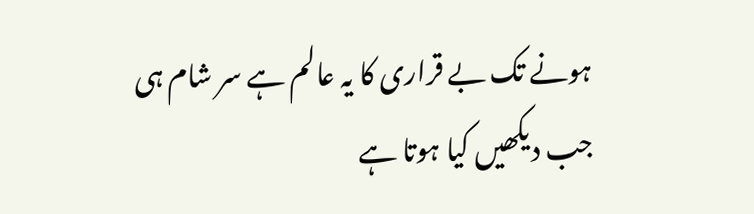ہونے تک بے قراری کا یہ عالم ہے سر شام ہی جب دیکھیں کیا ہوتا ہے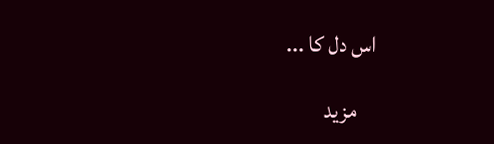اس دل کا ...

    مزید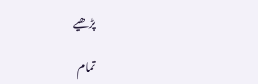پڑھیے

تمام